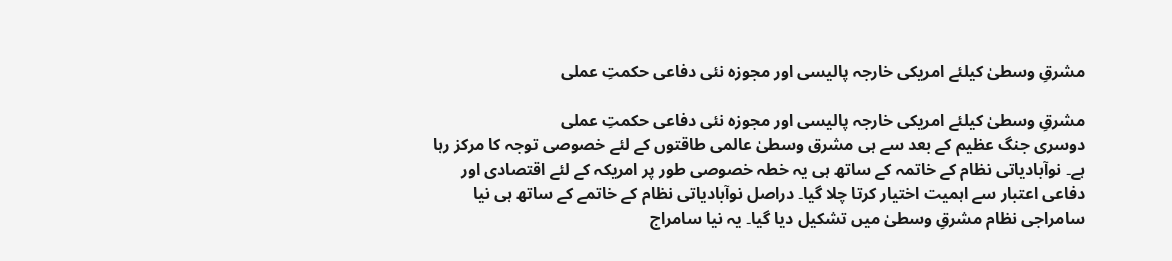مشرقِ وسطیٰ کیلئے امریکی خارجہ پالیسی اور مجوزہ نئی دفاعی حکمتِ عملی

مشرقِ وسطیٰ کیلئے امریکی خارجہ پالیسی اور مجوزہ نئی دفاعی حکمتِ عملی
دوسری جنگ عظیم کے بعد سے ہی مشرق وسطیٰ عالمی طاقتوں کے لئے خصوصی توجہ کا مرکز رہا ہے۔ نوآبادیاتی نظام کے خاتمہ کے ساتھ ہی یہ خطہ خصوصی طور پر امریکہ کے لئے اقتصادی اور دفاعی اعتبار سے اہمیت اختیار کرتا چلا گیا۔ دراصل نوآبادیاتی نظام کے خاتمے کے ساتھ ہی نیا سامراجی نظام مشرقِ وسطیٰ میں تشکیل دیا گیا۔ یہ نیا سامراج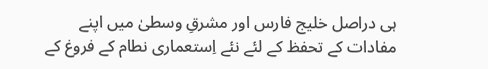ہی دراصل خلیج فارس اور مشرقِ وسطیٰ میں اپنے مفادات کے تحفظ کے لئے نئے اِستعماری نطام کے فروغ کے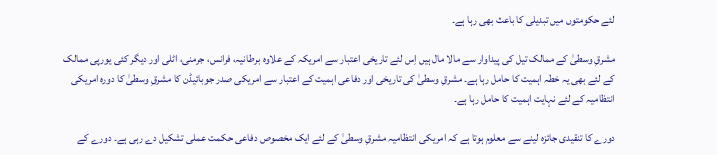لئے حکومتوں میں تبدیلی کا باعث بھی رہا ہے۔

مشرقِ وسطیٰ کے ممالک تیل کی پیداوار سے مالا مال ہیں اِس لئے تاریخی اعتبار سے امریکہ کے علاوہ برطانیہ، فرانس، جرمنی، اٹلی اور دیگر کئی یورپی ممالک کے لئے بھی یہ خطہ اہمیت کا حامل رہا ہے۔ مشرقِ وسطیٰ کی تاریخی اور دفاعی اہمیت کے اعتبار سے امریکی صدر جوبائیڈن کا مشرقِ وسطیٰ کا دورہ امریکی انتظامیہ کے لئے نہایت اہمیت کا حامل رہا ہے۔

دورے کا تنقیدی جائزہ لینے سے معلوم ہوتا ہے کہ امریکی انتظامیہ مشرقِ وسطیٰ کے لئے ایک مخصوص دفاعی حکمت عملی تشکیل دے رہی ہے۔ دورے کے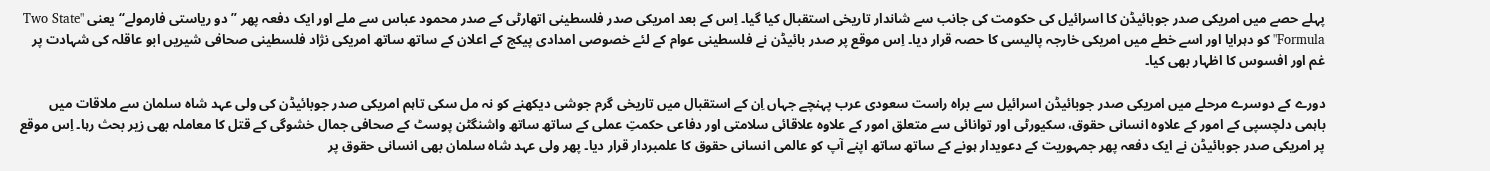پہلے حصے میں امریکی صدر جوبائیڈن کا اسرائیل کی حکومت کی جانب سے شاندار تاریخی استقبال کیا گیا۔ اِس کے بعد امریکی صدر فلسطینی اتھارٹی کے صدر محمود عباس سے ملے اور ایک دفعہ پھر ”دو ریاستی فارمولے“یعنی "Two State Formula"کو دہرایا اور اسے خطے میں امریکی خارجہ پالیسی کا حصہ قرار دیا۔ اِس موقع پر صدر بائیڈن نے فلسطینی عوام کے لئے خصوصی امدادی پیکج کے اعلان کے ساتھ ساتھ امریکی نژاد فلسطینی صحافی شیریں ابو عاقلہ کی شہادت پر غم اور افسوس کا اظہار بھی کیا۔

دورے کے دوسرے مرحلے میں امریکی صدر جوبائیڈن اسرائیل سے براہ راست سعودی عرب پہنچے جہاں اِن کے استقبال میں تاریخی گرم جوشی دیکھنے کو نہ مل سکی تاہم امریکی صدر جوبائیڈن کی ولی عہد شاہ سلمان سے ملاقات میں باہمی دلچسپی کے امور کے علاوہ انسانی حقوق، سکیورٹی اور توانائی سے متعلق امور کے علاوہ علاقائی سلامتی اور دفاعی حکمتِ عملی کے ساتھ ساتھ واشنگٹن پوسٹ کے صحافی جمال خشوگی کے قتل کا معاملہ بھی زیر بحث رہا۔ اِس موقع پر امریکی صدر جوبائیڈن نے ایک دفعہ پھر جمہوریت کے دعویدار ہونے کے ساتھ ساتھ اپنے آپ کو عالمی انسانی حقوق کا علمبردار قرار دیا۔ پھر ولی عہد شاہ سلمان بھی انسانی حقوق پر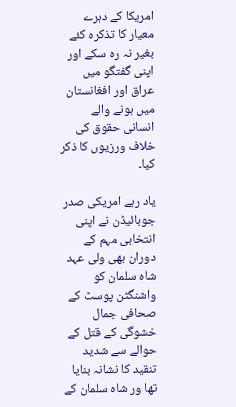امریکا کے دہرے معیار کا تذکرہ کئے بغیر نہ رہ سکے اور اپنی گفتگو میں عراق اور افغانستان میں ہونے والے انسانی حقوق کی خلاف ورزیوں کا ذکر کیا۔

یاد رہے امریکی صدر جوبائیڈن نے اپنی انتخابی مہم کے دوران بھی ولی عہد شاہ سلمان کو واشنگٹن پوسٹ کے صحافی جمال خشوگی کے قتل کے حوالے سے شدید تنقید کا نشانہ بنایا تھا ور شاہ سلمان کے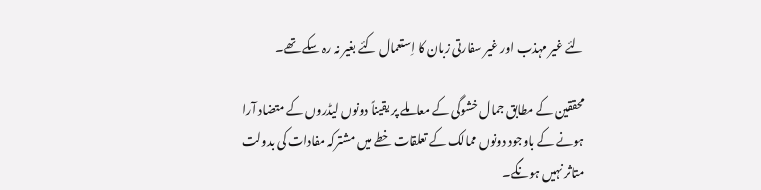لئے غیر مہذب اور غیر سفارتی زبان کا اِستعمال کئے بغیر نہ رہ سکے تھے۔

محققین کے مطابق جمال خشوگی کے معاملے پر یقیناً دونوں لیڈروں کے متضاد آرا ہونے کے باوجود دونوں ممالک کے تعلقات خطے میں مشترکہ مفادات کی بدولت متاثر نہیں ہونگے۔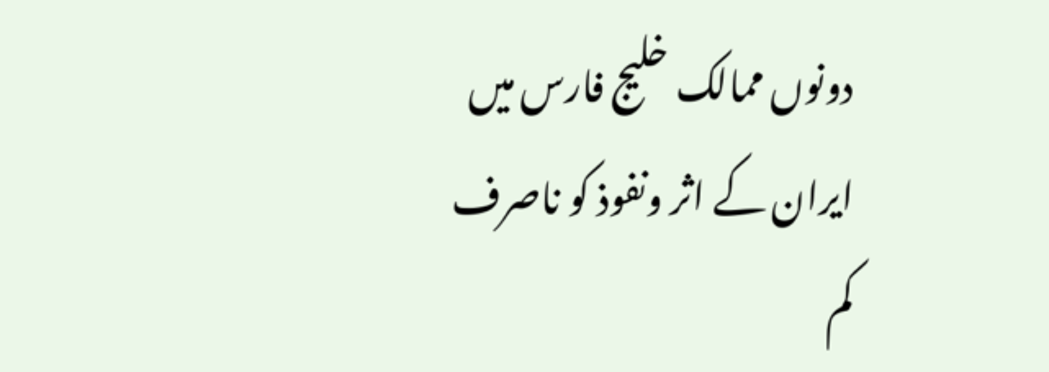دونوں ممالک خلیج فارس میں ایران کے اثر ونفوذ کو ناصرف کم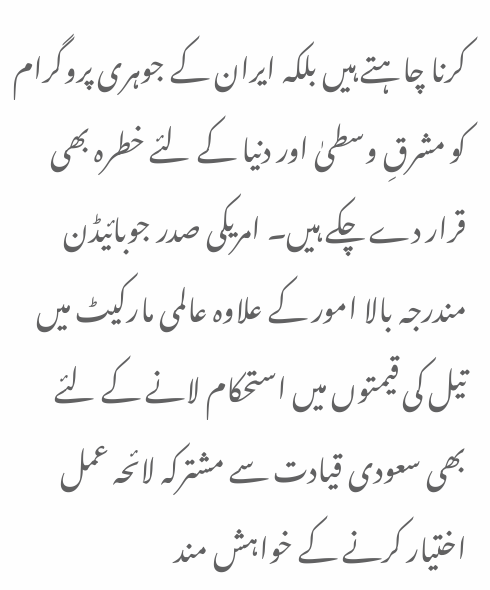کرنا چاہتے ہیں بلکہ ایران کے جوہری پروگرام کو مشرقِ وسطیٰ اور دنیا کے لئے خطرہ بھی قرار دے چکے ہیں۔ امریکی صدر جوبائیڈن مندرجہ بالا امور کے علاوہ عالمی مارکیٹ میں تیل کی قیمتوں میں استحکام لانے کے لئے بھی سعودی قیادت سے مشترکہ لائحہ عمل اختیار کرنے کے خواہش مند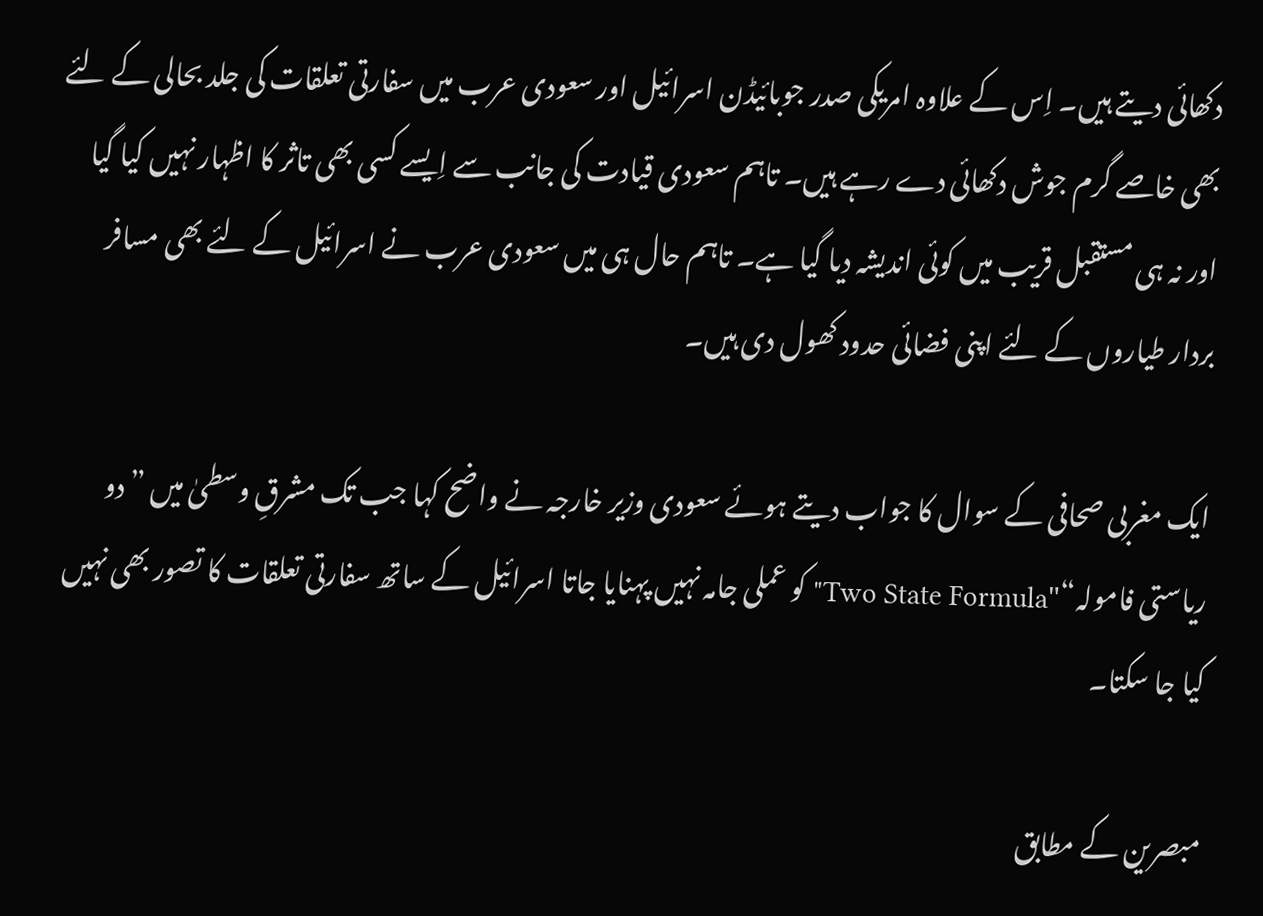دکھائی دیتے ہیں۔ اِس کے علاوہ امریکی صدر جوبائیڈن اسرائیل اور سعودی عرب میں سفارتی تعلقات کی جلد بحالی کے لئے بھی خاصے گرم جوش دکھائی دے رہے ہیں۔ تاہم سعودی قیادت کی جانب سے اِیسے کسی بھی تاثر کا اظہار نہیں کیا گیا اور نہ ہی مستقبل قریب میں کوئی اندیشہ دیا گیا ہے۔ تاہم حال ہی میں سعودی عرب نے اسرائیل کے لئے بھی مسافر بردار طیاروں کے لئے اپنی فضائی حدود کھول دی ہیں۔

ایک مغربی صحافی کے سوال کا جواب دیتے ہوئے سعودی وزیر خارجہ نے واضح کہا جب تک مشرقِ وسطیٰ میں ”دو ریاستی فامولہ“"Two State Formula" کو عملی جامہ نہیں پہنایا جاتا اسرائیل کے ساتھ سفارتی تعلقات کا تصور بھی نہیں کیا جا سکتا۔

مبصرین کے مطابق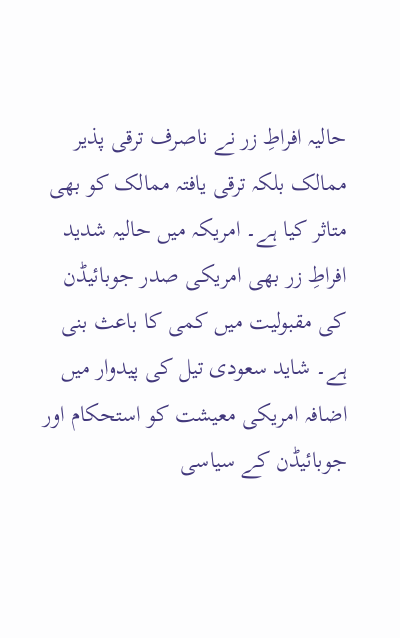حالیہ افراطِ زر نے ناصرف ترقی پذیر ممالک بلکہ ترقی یافتہ ممالک کو بھی متاثر کیا ہے۔ امریکہ میں حالیہ شدید افراطِ زر بھی امریکی صدر جوبائیڈن کی مقبولیت میں کمی کا باعث بنی ہے۔ شاید سعودی تیل کی پیدوار میں اضافہ امریکی معیشت کو استحکام اور جوبائیڈن کے سیاسی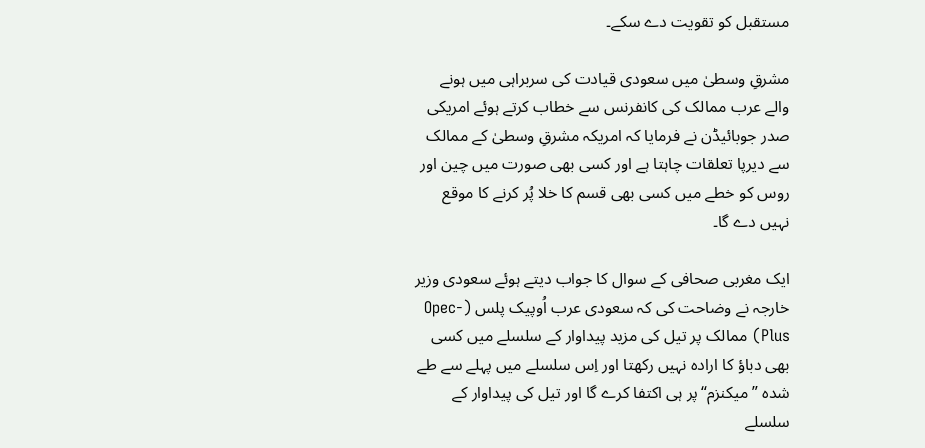مستقبل کو تقویت دے سکے۔

مشرقِ وسطیٰ میں سعودی قیادت کی سربراہی میں ہونے والے عرب ممالک کی کانفرنس سے خطاب کرتے ہوئے امریکی صدر جوبائیڈن نے فرمایا کہ امریکہ مشرقِ وسطیٰ کے ممالک سے دیرپا تعلقات چاہتا ہے اور کسی بھی صورت میں چین اور روس کو خطے میں کسی بھی قسم کا خلا پُر کرنے کا موقع نہیں دے گا۔

ایک مغربی صحافی کے سوال کا جواب دیتے ہوئے سعودی وزیر خارجہ نے وضاحت کی کہ سعودی عرب اُوپیک پلس (Opec-Plus) ممالک پر تیل کی مزید پیداوار کے سلسلے میں کسی بھی دباؤ کا ارادہ نہیں رکھتا اور اِس سلسلے میں پہلے سے طے شدہ ”میکنزم“پر ہی اکتفا کرے گا اور تیل کی پیداوار کے سلسلے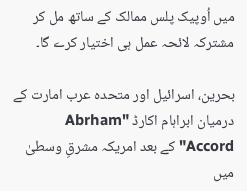میں اُوپیک پلس ممالک کے ساتھ مل کر مشترکہ لائحہ عمل ہی اختیار کرے گا۔

بحرین، اسرائیل اور متحدہ عرب امارت کے درمیان ابراہام اکارڈ "Abrham Accord"کے بعد امریکہ مشرقِ وسطیٰ میں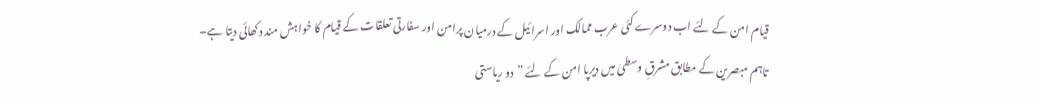قیام امن کے لئے اب دوسرے کئی عرب ممالک اور اسرائیل کے درمیان پرامن اور سفارتی تعلقات کے قیام کا خواہش مند دکھائی دیتا ہے۔ تاہم مبصرین کے مطابق مشرقِ وسطیٰ میں دیرپا امن کے لئے ”دو ریاستی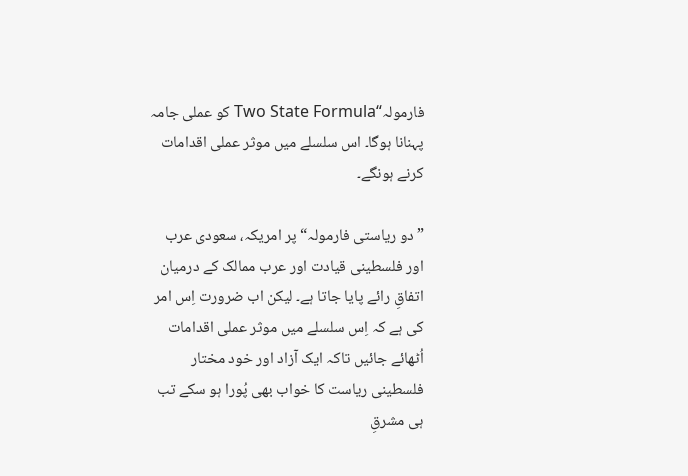فارمولہ“Two State Formula کو عملی جامہ پہنانا ہوگا۔ اس سلسلے میں موثر عملی اقدامات کرنے ہونگے۔

”دو ریاستی فارمولہ“ پر امریکہ، سعودی عرب اور فلسطینی قیادت اور عرب ممالک کے درمیان اتفاقِ رائے پایا جاتا ہے۔ لیکن اب ضرورت اِس امر کی ہے کہ اِس سلسلے میں موثر عملی اقدامات اُٹھائے جائیں تاکہ ایک آزاد اور خود مختار فلسطینی ریاست کا خواب بھی پُورا ہو سکے تب ہی مشرقِ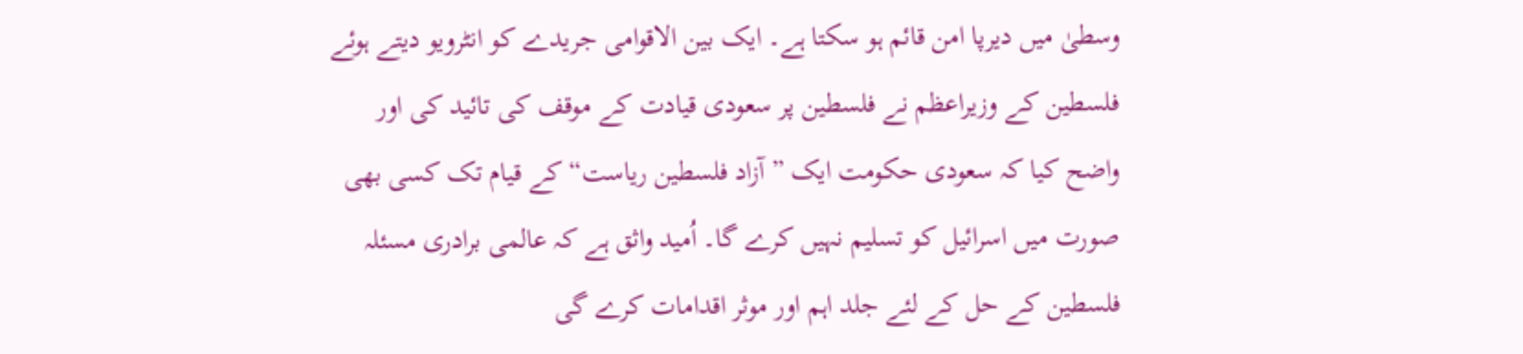وسطیٰ میں دیرپا امن قائم ہو سکتا ہے۔ ایک بین الاقوامی جریدے کو انٹرویو دیتے ہوئے فلسطین کے وزیراعظم نے فلسطین پر سعودی قیادت کے موقف کی تائید کی اور واضح کیا کہ سعودی حکومت ایک ”آزاد فلسطین ریاست“ کے قیام تک کسی بھی صورت میں اسرائیل کو تسلیم نہیں کرے گا۔ اُمید واثق ہے کہ عالمی برادری مسئلہ فلسطین کے حل کے لئے جلد اہم اور موثر اقدامات کرے گی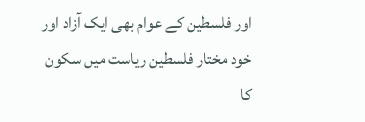اور فلسطین کے عوام بھی ایک آزاد اور خود مختار فلسطین ریاست میں سکون کا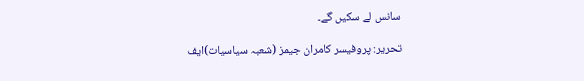سانس لے سکیں گے۔

تحریر: پروفیسر کامران جیمز (شعبہ سیاسیات)ایف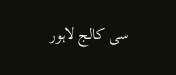سی کالج لاہور